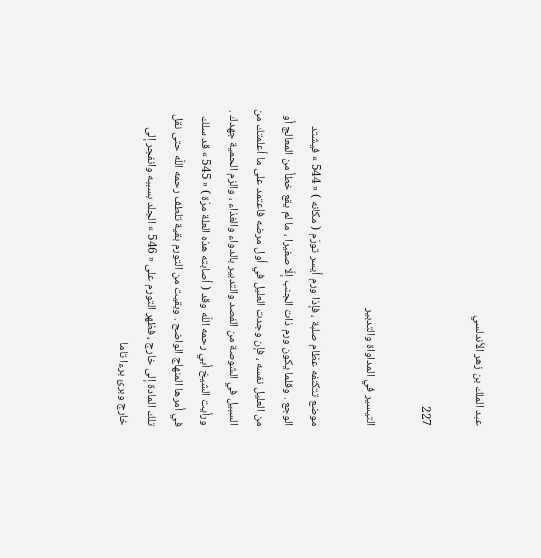عبد الملك بن زهر الأندلسي

227

التيسير في المداواة والتدبير

موضع تتكنفه عظام صلبة ، فإذا ورم أيسر تورّم ( مكانه ) « 544 » فيشتد الوجع . وقلما يكون ورم ذات الجنب إلّا صغيرا ، ما لم يقع خطأ من المعالج أو من العليل نفسه ، فإن وجدت العليل في أول مرضه فاعتمد على ما أعلمتك من السبيل في الشوصة من الفصد والتدبير بالدواء والغذاء ، والزم الحمية جهدك . ورأيت الشيخ أبي رحمه اللّه وقد ( أصابته هذه العلة مرّة ) « 545 » قد سلك في أمرها المنهاج الواضح . وبقيت من التورم بقية تلطف رحمه اللّه حتى نقل تلك المادة إلى خارج ، فظهر التورم على « 546 » الجلد بسببه وانفجر إلى خارج وبرئ برءا تاما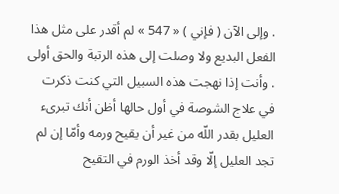. وإلى الآن ( فإني ) « 547 » لم أقدر على مثل هذا الفعل البديع ولا وصلت إلى هذه الرتبة والحق أولى . وأنت إذا نهجت هذه السبيل التي كنت ذكرت في علاج الشوصة في أول حالها أظن أنك تبرىء العليل بقدر اللّه من غير أن يقيح ورمه وأمّا إن لم تجد العليل إلّا وقد أخذ الورم في التقيح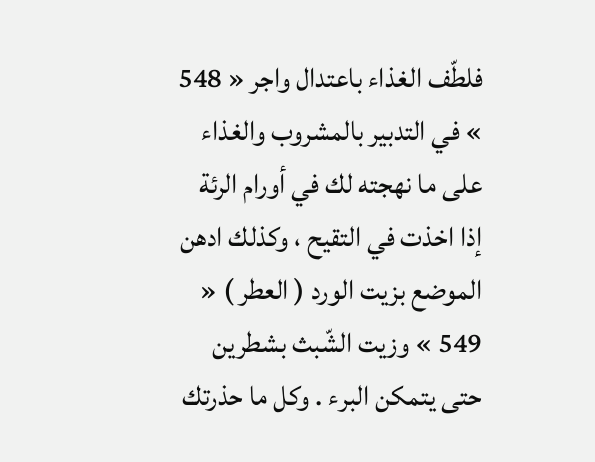فلطّف الغذاء باعتدال واجر « 548 » في التدبير بالمشروب والغذاء على ما نهجته لك في أورام الرئة إذا اخذت في التقيح ، وكذلك ادهن الموضع بزيت الورد ( العطر ) « 549 » وزيت الشّبث بشطرين حتى يتمكن البرء . وكل ما حذرتك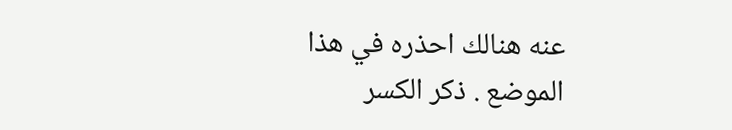عنه هنالك احذره في هذا الموضع . ذكر الكسر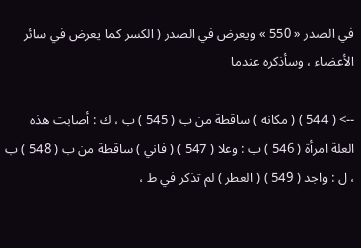في الصدر « 550 » ويعرض في الصدر ( الكسر كما يعرض في سائر الأعضاء ، وسأذكره عندما

--> ( 544 ) ( مكانه ) ساقطة من ب ( 545 ) ب ، ك : أصابت هذه العلة امرأة ( 546 ) ب : وعلا ( 547 ) ( فاني ) ساقطة من ب ( 548 ) ب ، ل : واجد ( 549 ) ( العطر ) لم تذكر في ط ،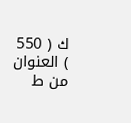ك ( 550 ) العنوان من ط